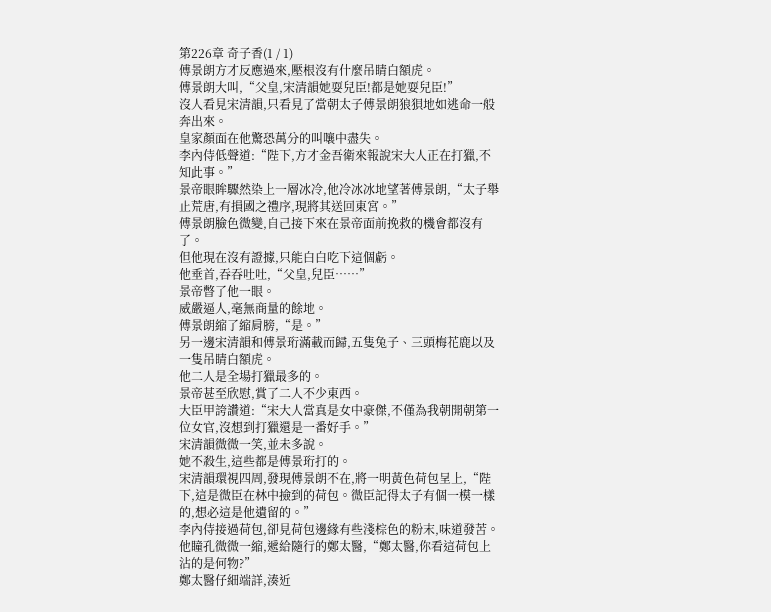第226章 奇子香(1 / 1)
傅景朗方才反應過來,壓根沒有什麼吊睛白額虎。
傅景朗大叫,“父皇,宋清韻她耍兒臣!都是她耍兒臣!”
沒人看見宋清韻,只看見了當朝太子傅景朗狼狽地如逃命一般奔出來。
皇家顏面在他驚恐萬分的叫嚷中盡失。
李內侍低聲道:“陛下,方才金吾衛來報說宋大人正在打獵,不知此事。”
景帝眼眸驟然染上一層冰冷,他冷冰冰地望著傅景朗,“太子舉止荒唐,有損國之禮序,現將其送回東宮。”
傅景朗臉色微變,自己接下來在景帝面前挽救的機會都沒有了。
但他現在沒有證據,只能白白吃下這個虧。
他垂首,吞吞吐吐,“父皇,兒臣……”
景帝暼了他一眼。
威嚴逼人,毫無商量的餘地。
傅景朗縮了縮肩膀,“是。”
另一邊宋清韻和傅景珩滿載而歸,五隻兔子、三頭梅花鹿以及一隻吊睛白額虎。
他二人是全場打獵最多的。
景帝甚至欣慰,賞了二人不少東西。
大臣甲誇讚道:“宋大人當真是女中豪傑,不僅為我朝開朝第一位女官,沒想到打獵還是一番好手。”
宋清韻微微一笑,並未多說。
她不殺生,這些都是傅景珩打的。
宋清韻環視四周,發現傅景朗不在,將一明黃色荷包呈上,“陛下,這是微臣在林中撿到的荷包。微臣記得太子有個一模一樣的,想必這是他遺留的。”
李內侍接過荷包,卻見荷包邊緣有些淺棕色的粉末,味道發苦。
他瞳孔微微一縮,遞給隨行的鄭太醫,“鄭太醫,你看這荷包上沾的是何物?”
鄭太醫仔細端詳,湊近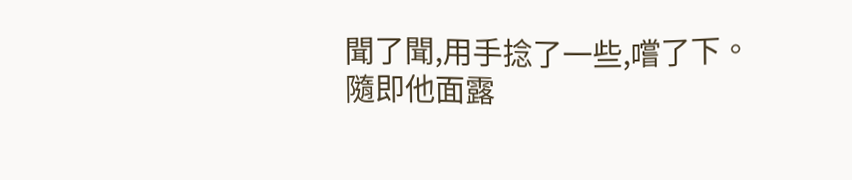聞了聞,用手捻了一些,嚐了下。
隨即他面露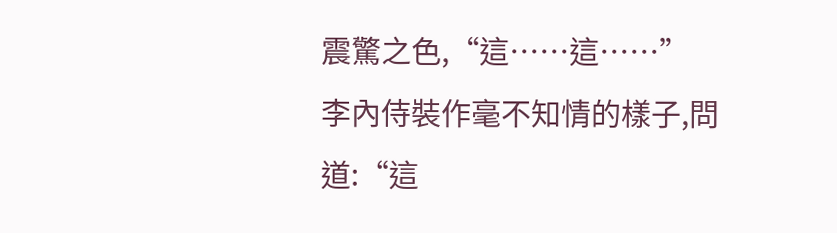震驚之色,“這……這……”
李內侍裝作毫不知情的樣子,問道:“這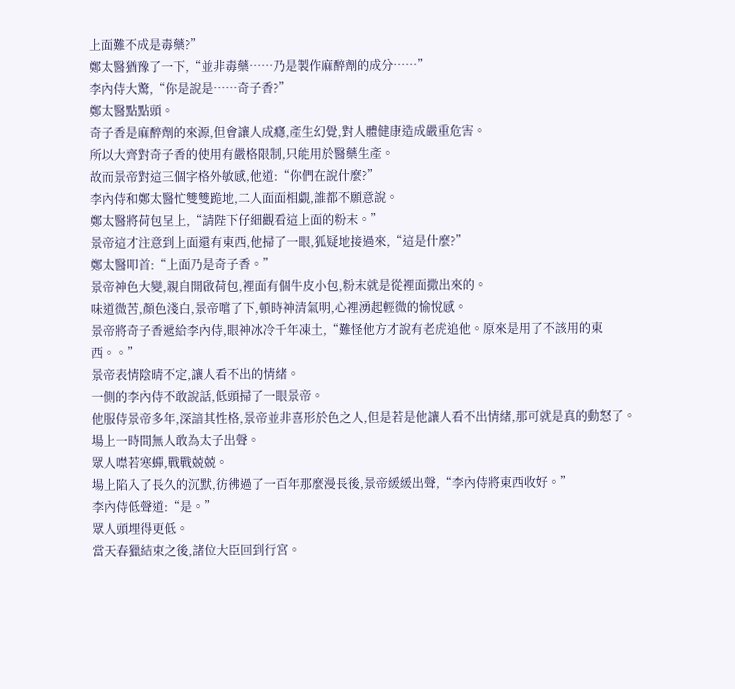上面難不成是毒藥?”
鄭太醫猶豫了一下,“並非毒藥……乃是製作麻醉劑的成分……”
李內侍大驚,“你是說是……奇子香?”
鄭太醫點點頭。
奇子香是麻醉劑的來源,但會讓人成癮,產生幻覺,對人體健康造成嚴重危害。
所以大齊對奇子香的使用有嚴格限制,只能用於醫藥生產。
故而景帝對這三個字格外敏感,他道:“你們在說什麼?”
李內侍和鄭太醫忙雙雙跪地,二人面面相覷,誰都不願意說。
鄭太醫將荷包呈上,“請陛下仔細觀看這上面的粉末。”
景帝這才注意到上面還有東西,他掃了一眼,狐疑地接過來,“這是什麼?”
鄭太醫叩首:“上面乃是奇子香。”
景帝神色大變,親自開啟荷包,裡面有個牛皮小包,粉末就是從裡面撒出來的。
味道微苦,顏色淺白,景帝嚐了下,頓時神清氣明,心裡湧起輕微的愉悅感。
景帝將奇子香遞給李內侍,眼神冰冷千年凍土,“難怪他方才說有老虎追他。原來是用了不該用的東西。。”
景帝表情陰晴不定,讓人看不出的情緒。
一側的李內侍不敢說話,低頭掃了一眼景帝。
他服侍景帝多年,深諳其性格,景帝並非喜形於色之人,但是若是他讓人看不出情緒,那可就是真的動怒了。
場上一時間無人敢為太子出聲。
眾人噤若寒蟬,戰戰兢兢。
場上陷入了長久的沉默,彷彿過了一百年那麼漫長後,景帝緩緩出聲,“李內侍將東西收好。”
李內侍低聲道:“是。”
眾人頭埋得更低。
當天春獵結束之後,諸位大臣回到行宮。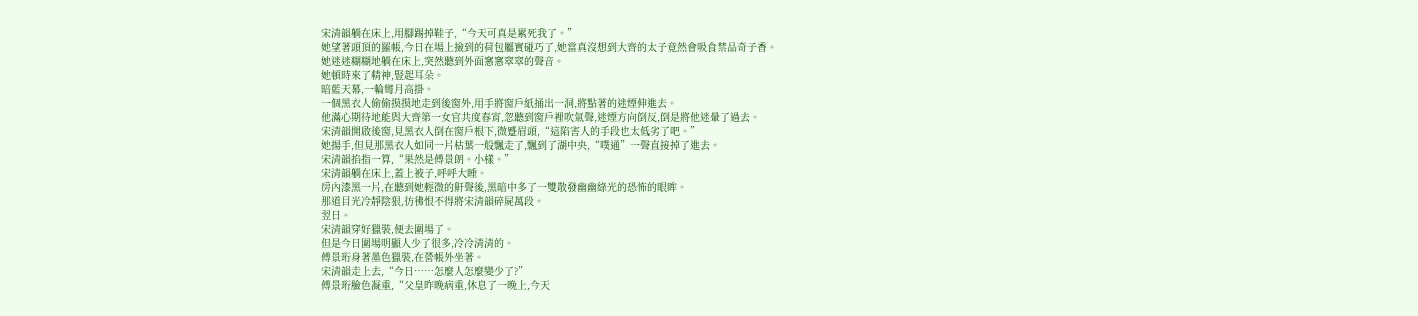宋清韻躺在床上,用腳踢掉鞋子,“今天可真是累死我了。”
她望著頭頂的羅帳,今日在場上撿到的荷包屬實碰巧了,她當真沒想到大齊的太子竟然會吸食禁品奇子香。
她迷迷糊糊地躺在床上,突然聽到外面窸窸窣窣的聲音。
她頓時來了精神,豎起耳朵。
暗藍天幕,一輪彎月高掛。
一個黑衣人偷偷摸摸地走到後窗外,用手將窗戶紙捅出一洞,將點著的迷煙伸進去。
他滿心期待地能與大齊第一女官共度春宵,忽聽到窗戶裡吹氣聲,迷煙方向倒反,倒是將他迷暈了過去。
宋清韻開啟後窗,見黑衣人倒在窗戶根下,微蹙眉頭,“這陷害人的手段也太低劣了吧。”
她揚手,但見那黑衣人如同一片枯葉一般飄走了,飄到了湖中央,“噗通”一聲直接掉了進去。
宋清韻掐指一算,“果然是傅景朗。小樣。”
宋清韻躺在床上,蓋上被子,呼呼大睡。
房內漆黑一片,在聽到她輕微的鼾聲後,黑暗中多了一雙散發幽幽綠光的恐怖的眼眸。
那道目光冷靜陰狠,彷彿恨不得將宋清韻碎屍萬段。
翌日。
宋清韻穿好獵裝,便去圍場了。
但是今日圍場明顯人少了很多,冷冷清清的。
傅景珩身著墨色獵裝,在營帳外坐著。
宋清韻走上去,“今日……怎麼人怎麼變少了?”
傅景珩臉色凝重,“父皇昨晚病重,休息了一晚上,今天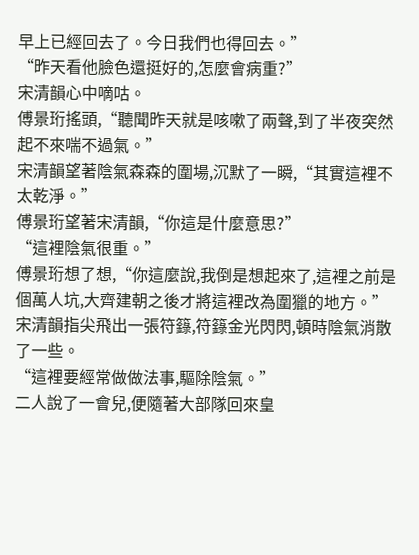早上已經回去了。今日我們也得回去。”
“昨天看他臉色還挺好的,怎麼會病重?”
宋清韻心中嘀咕。
傅景珩搖頭,“聽聞昨天就是咳嗽了兩聲,到了半夜突然起不來喘不過氣。”
宋清韻望著陰氣森森的圍場,沉默了一瞬,“其實這裡不太乾淨。”
傅景珩望著宋清韻,“你這是什麼意思?”
“這裡陰氣很重。”
傅景珩想了想,“你這麼說,我倒是想起來了,這裡之前是個萬人坑,大齊建朝之後才將這裡改為圍獵的地方。”
宋清韻指尖飛出一張符籙,符籙金光閃閃,頓時陰氣消散了一些。
“這裡要經常做做法事,驅除陰氣。”
二人說了一會兒,便隨著大部隊回來皇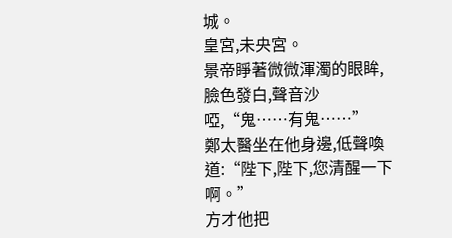城。
皇宮,未央宮。
景帝睜著微微渾濁的眼眸,臉色發白,聲音沙啞,“鬼……有鬼……”
鄭太醫坐在他身邊,低聲喚道:“陛下,陛下,您清醒一下啊。”
方才他把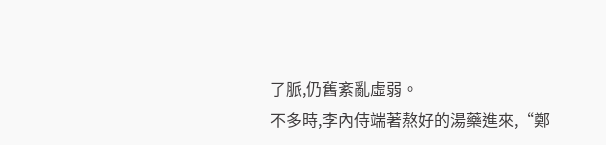了脈,仍舊紊亂虛弱。
不多時,李內侍端著熬好的湯藥進來,“鄭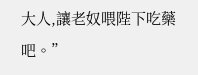大人,讓老奴喂陛下吃藥吧。”